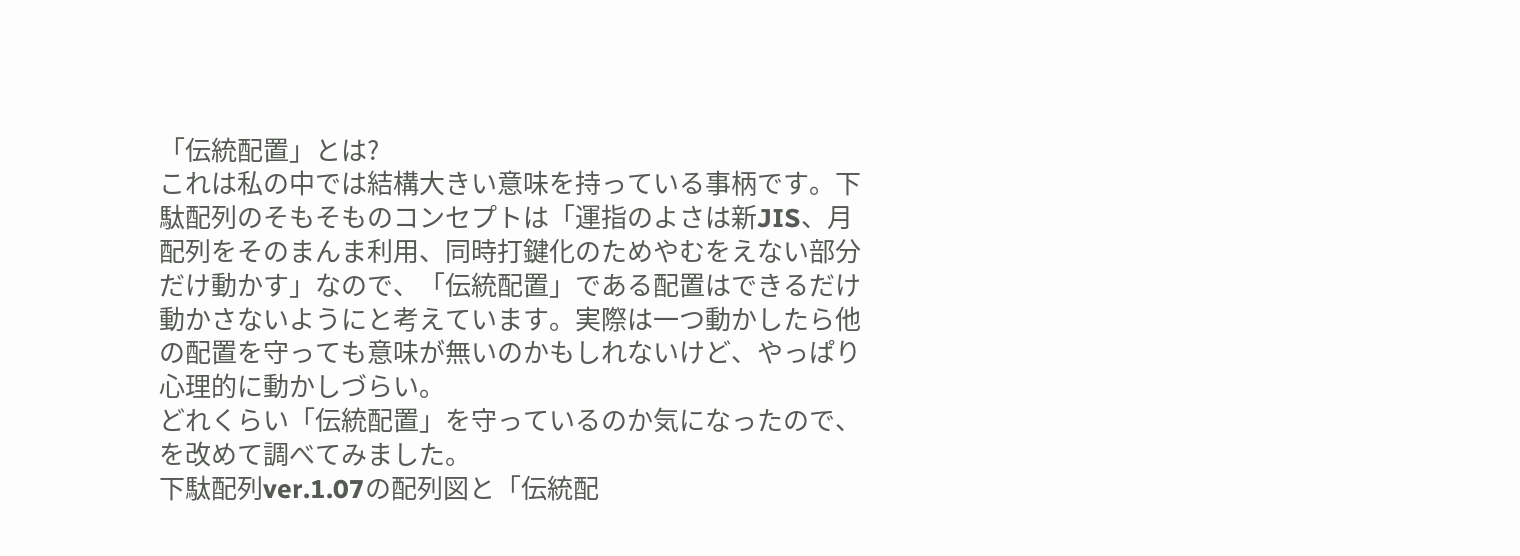「伝統配置」とは?
これは私の中では結構大きい意味を持っている事柄です。下駄配列のそもそものコンセプトは「運指のよさは新JIS、月配列をそのまんま利用、同時打鍵化のためやむをえない部分だけ動かす」なので、「伝統配置」である配置はできるだけ動かさないようにと考えています。実際は一つ動かしたら他の配置を守っても意味が無いのかもしれないけど、やっぱり心理的に動かしづらい。
どれくらい「伝統配置」を守っているのか気になったので、を改めて調べてみました。
下駄配列ver.1.07の配列図と「伝統配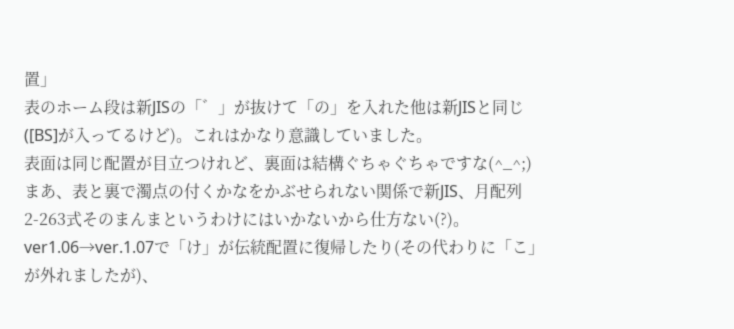置」
表のホーム段は新JISの「゛」が抜けて「の」を入れた他は新JISと同じ([BS]が入ってるけど)。これはかなり意識していました。
表面は同じ配置が目立つけれど、裏面は結構ぐちゃぐちゃですな(^_^;) まあ、表と裏で濁点の付くかなをかぶせられない関係で新JIS、月配列2-263式そのまんまというわけにはいかないから仕方ない(?)。
ver1.06→ver.1.07で「け」が伝統配置に復帰したり(その代わりに「こ」が外れましたが)、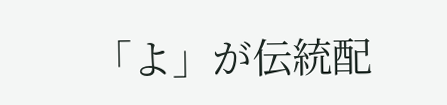「よ」が伝統配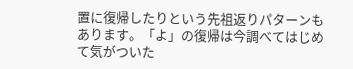置に復帰したりという先祖返りパターンもあります。「よ」の復帰は今調べてはじめて気がついた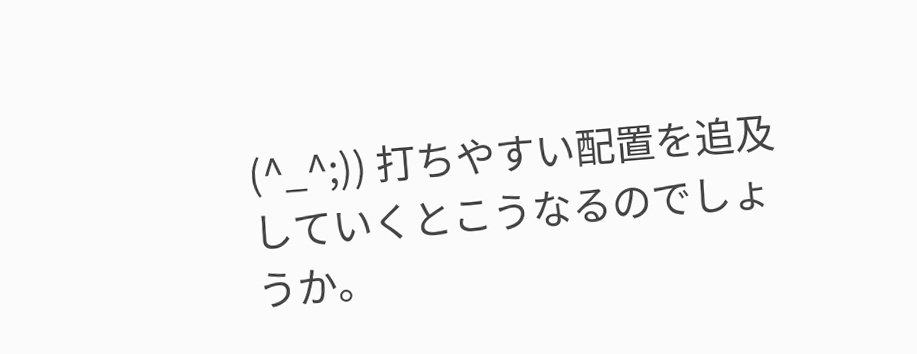(^_^;)) 打ちやすい配置を追及していくとこうなるのでしょうか。